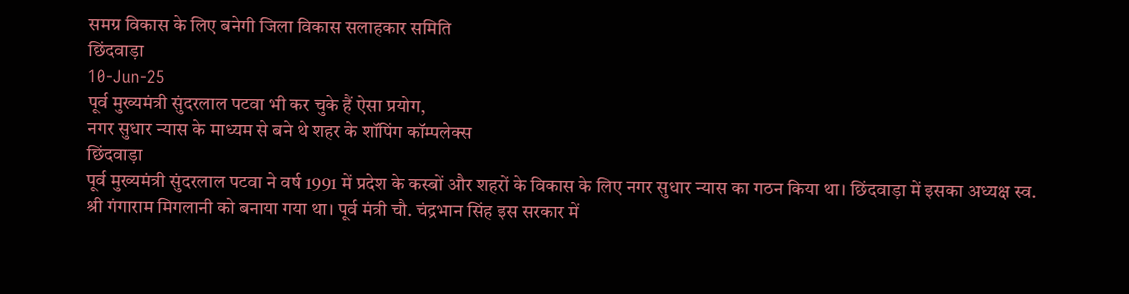समग्र विकास के लिए बनेगी जिला विकास सलाहकार समिति
छिंदवाड़ा
10-Jun-25
पूर्व मुख्यमंत्री सुंदरलाल पटवा भी कर चुके हैं ऐसा प्रयोग,
नगर सुधार न्यास के माध्यम से बने थे शहर के शॉपिंग कॉम्पलेक्स
छिंदवाड़ा
पूर्व मुख्यमंत्री सुंदरलाल पटवा ने वर्ष 1991 में प्रदेश के कस्बों और शहरों के विकास के लिए नगर सुधार न्यास का गठन किया था। छिंदवाड़ा में इसका अध्यक्ष स्व. श्री गंगाराम मिगलानी को बनाया गया था। पूर्व मंत्री चौ. चंद्रभान सिंह इस सरकार में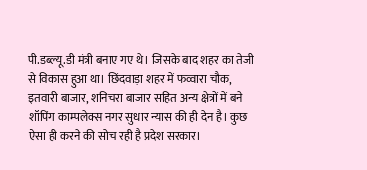पी.डब्ल्यू.डी मंत्री बनाए गए थे। जिसके बाद शहर का तेजी से विकास हुआ था। छिंदवाड़ा शहर में फव्वारा चौक, इतवारी बाजार, शनिचरा बाजार सहित अन्य क्षेत्रों में बने शॉपिंग काम्पलेक्स नगर सुधार न्यास की ही देन है। कुछ ऐसा ही करने की सोच रही है प्रदेश सरकार।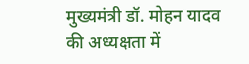मुख्यमंत्री डॉ. मोहन यादव की अध्यक्षता में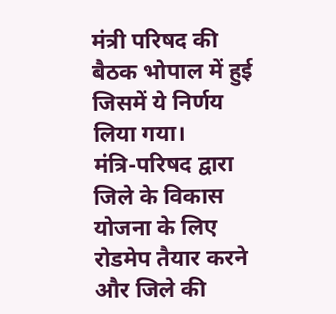मंत्री परिषद की बैठक भोपाल में हुई जिसमें ये निर्णय लिया गया।
मंत्रि-परिषद द्वारा जिले के विकास योजना के लिए रोडमेप तैयार करने और जिले की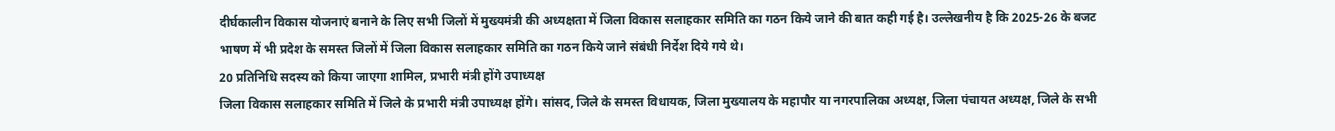दीर्घकालीन विकास योजनाएं बनाने के लिए सभी जिलों में मुख्यमंत्री की अध्यक्षता में जिला विकास सलाहकार समिति का गठन किये जाने की बात कही गई है। उल्लेखनीय है कि 2025-26 के बजट भाषण में भी प्रदेश के समस्त जिलों में जिला विकास सलाहकार समिति का गठन किये जाने संबंधी निर्देश दिये गये थे।
20 प्रतिनिधि सदस्य को किया जाएगा शामिल, प्रभारी मंत्री होंगे उपाध्यक्ष
जिला विकास सलाहकार समिति में जिले के प्रभारी मंत्री उपाध्यक्ष होंगे। सांसद, जिले के समस्त विधायक, जिला मुख्यालय के महापौर या नगरपालिका अध्यक्ष, जिला पंचायत अध्यक्ष, जिले के सभी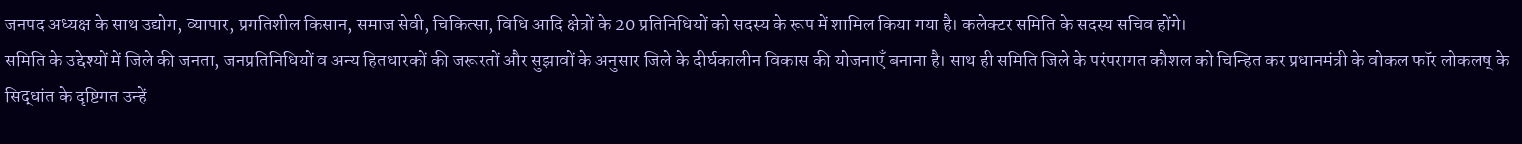जनपद अध्यक्ष के साथ उद्योग, व्यापार, प्रगतिशील किसान, समाज सेवी, चिकित्सा, विधि आदि क्षेत्रों के 20 प्रतिनिधियों को सदस्य के रूप में शामिल किया गया है। कलेक्टर समिति के सदस्य सचिव होंगे।
समिति के उद्देश्यों में जिले की जनता, जनप्रतिनिधियों व अन्य हितधारकों की जरूरतों और सुझावों के अनुसार जिले के दीर्घकालीन विकास की योजनाएँ बनाना है। साथ ही समिति जिले के परंपरागत कौशल को चिन्हित कर प्रधानमंत्री के वोकल फॉर लोकलष् के सिद्धांत के दृष्टिगत उन्हें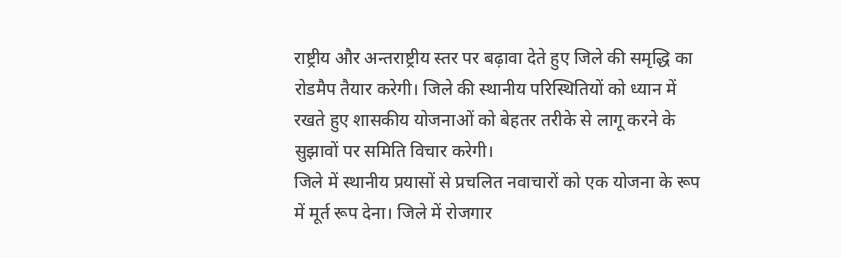राष्ट्रीय और अन्तराष्ट्रीय स्तर पर बढ़ावा देते हुए जिले की समृद्धि का रोडमैप तैयार करेगी। जिले की स्थानीय परिस्थितियों को ध्यान में रखते हुए शासकीय योजनाओं को बेहतर तरीके से लागू करने के सुझावों पर समिति विचार करेगी।
जिले में स्थानीय प्रयासों से प्रचलित नवाचारों को एक योजना के रूप में मूर्त रूप देना। जिले में रोजगार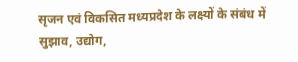सृजन एवं विकसित मध्यप्रदेश के लक्ष्यों के संबंध में सुझाव, उद्योग,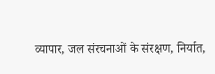व्यापार, जल संरचनाओं के संरक्षण, निर्यात,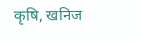कृषि, खनिज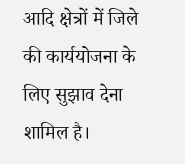आदि क्षेत्रों में जिले की कार्ययोजना के लिए सुझाव देना शामिल है।